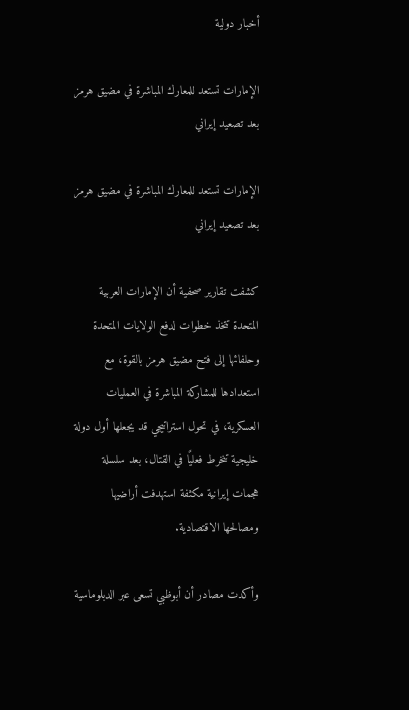أخبار دولية

الإمارات تستعد للمعارك المباشرة في مضيق هرمز بعد تصعيد إيراني

الإمارات تستعد للمعارك المباشرة في مضيق هرمز بعد تصعيد إيراني

كشفت تقارير صحفية أن الإمارات العربية المتحدة تتخذ خطوات لدفع الولايات المتحدة وحلفائها إلى فتح مضيق هرمز بالقوة، مع استعدادها للمشاركة المباشرة في العمليات العسكرية، في تحول استراتيجي قد يجعلها أول دولة خليجية تنخرط فعليًا في القتال، بعد سلسلة هجمات إيرانية مكثفة استهدفت أراضيها ومصالحها الاقتصادية.

وأكدت مصادر أن أبوظبي تسعى عبر الدبلوماسية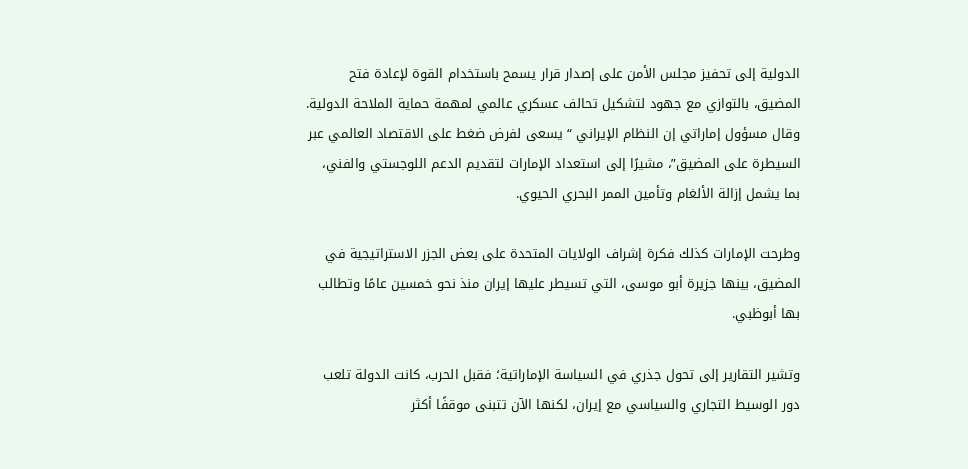الدولية إلى تحفيز مجلس الأمن على إصدار قرار يسمح باستخدام القوة لإعادة فتح المضيق، بالتوازي مع جهود لتشكيل تحالف عسكري عالمي لمهمة حماية الملاحة الدولية. وقال مسؤول إماراتي إن النظام الإيراني “يسعى لفرض ضغط على الاقتصاد العالمي عبر السيطرة على المضيق”، مشيرًا إلى استعداد الإمارات لتقديم الدعم اللوجستي والفني، بما يشمل إزالة الألغام وتأمين الممر البحري الحيوي.

وطرحت الإمارات كذلك فكرة إشراف الولايات المتحدة على بعض الجزر الاستراتيجية في المضيق، بينها جزيرة أبو موسى، التي تسيطر عليها إيران منذ نحو خمسين عامًا وتطالب بها أبوظبي.

وتشير التقارير إلى تحول جذري في السياسة الإماراتية؛ فقبل الحرب، كانت الدولة تلعب دور الوسيط التجاري والسياسي مع إيران، لكنها الآن تتبنى موقفًا أكثر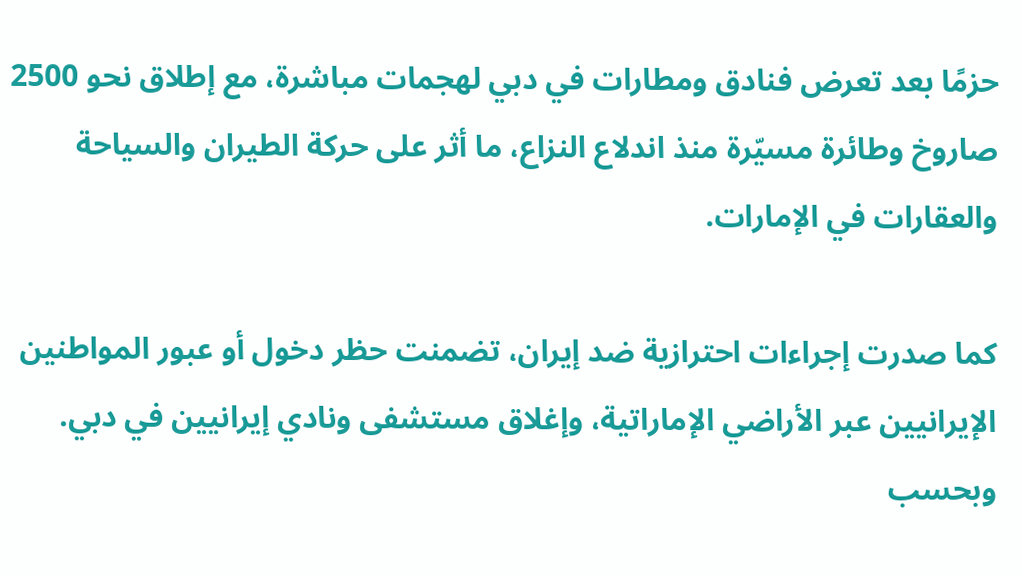حزمًا بعد تعرض فنادق ومطارات في دبي لهجمات مباشرة، مع إطلاق نحو 2500 صاروخ وطائرة مسيّرة منذ اندلاع النزاع، ما أثر على حركة الطيران والسياحة والعقارات في الإمارات.

كما صدرت إجراءات احترازية ضد إيران، تضمنت حظر دخول أو عبور المواطنين الإيرانيين عبر الأراضي الإماراتية، وإغلاق مستشفى ونادي إيرانيين في دبي. وبحسب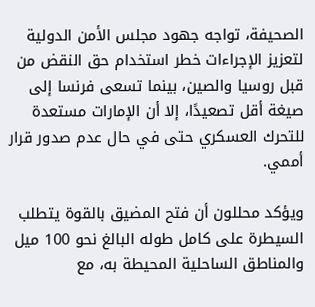الصحيفة، تواجه جهود مجلس الأمن الدولية لتعزيز الإجراءات خطر استخدام حق النقض من قبل روسيا والصين، بينما تسعى فرنسا إلى صيغة أقل تصعيدًا، إلا أن الإمارات مستعدة للتحرك العسكري حتى في حال عدم صدور قرار أممي.

ويؤكد محللون أن فتح المضيق بالقوة يتطلب السيطرة على كامل طوله البالغ نحو 100 ميل والمناطق الساحلية المحيطة به، مع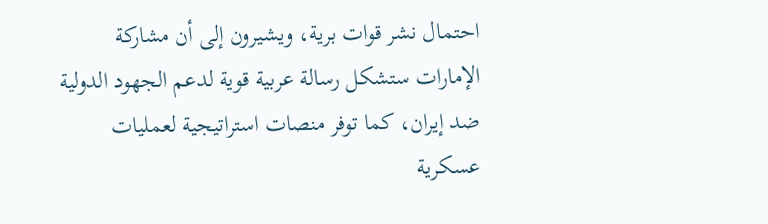احتمال نشر قوات برية، ويشيرون إلى أن مشاركة الإمارات ستشكل رسالة عربية قوية لدعم الجهود الدولية ضد إيران، كما توفر منصات استراتيجية لعمليات عسكرية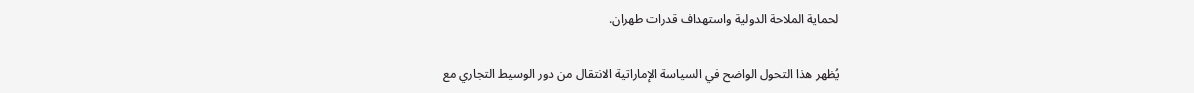لحماية الملاحة الدولية واستهداف قدرات طهران.

يُظهر هذا التحول الواضح في السياسة الإماراتية الانتقال من دور الوسيط التجاري مع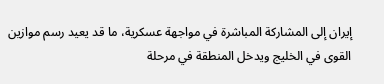إيران إلى المشاركة المباشرة في مواجهة عسكرية، ما قد يعيد رسم موازين القوى في الخليج ويدخل المنطقة في مرحلة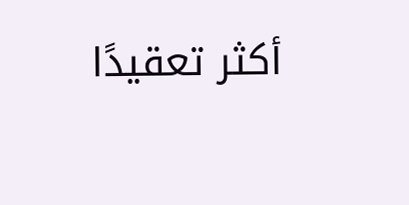أكثر تعقيدًا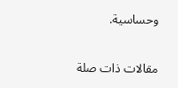وحساسية.

مقالات ذات صلة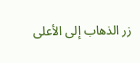زر الذهاب إلى الأعلى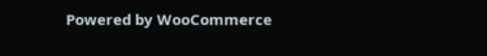Powered by WooCommerce